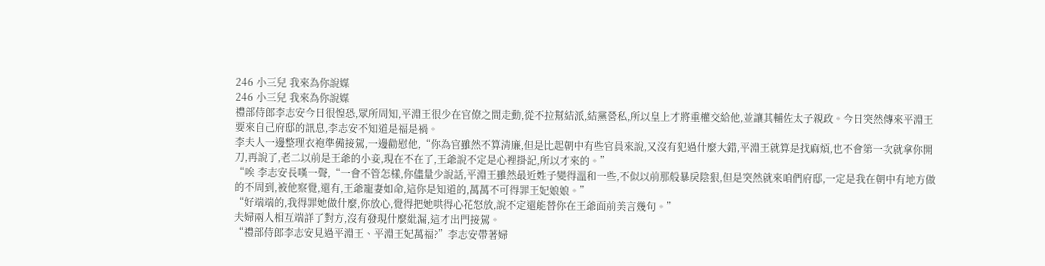246 小三兒 我來為你說媒
246 小三兒 我來為你說媒
禮部侍郎李志安今日很惶恐,眾所周知,平淵王很少在官僚之間走動,從不拉幫結派,結黨營私,所以皇上才將重權交給他,並讓其輔佐太子親政。今日突然傳來平淵王要來自己府邸的訊息,李志安不知道是福是禍。
李夫人一邊整理衣袍準備接駕,一邊勸慰他,“你為官雖然不算清廉,但是比起朝中有些官員來說,又沒有犯過什麼大錯,平淵王就算是找麻煩,也不會第一次就拿你開刀,再說了,老二以前是王爺的小妾,現在不在了,王爺說不定是心裡掛記,所以才來的。”
“唉 李志安長嘆一聲,“一會不管怎樣,你儘量少說話,平淵王雖然最近姓子變得溫和一些,不似以前那般暴戾陰狠,但是突然就來咱們府邸,一定是我在朝中有地方做的不周到,被他察覺,還有,王爺寵妻如命,這你是知道的,萬萬不可得罪王妃娘娘。”
“好端端的,我得罪她做什麼,你放心,覺得把她哄得心花怒放,說不定還能替你在王爺面前美言幾句。”
夫婦兩人相互端詳了對方,沒有發現什麼紕漏,這才出門接駕。
“禮部侍郎李志安見過平淵王、平淵王妃萬福?”李志安帶著婦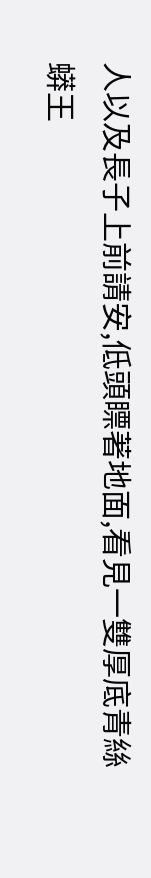人以及長子上前請安,低頭瞟著地面,看見一雙厚底青絲蟒王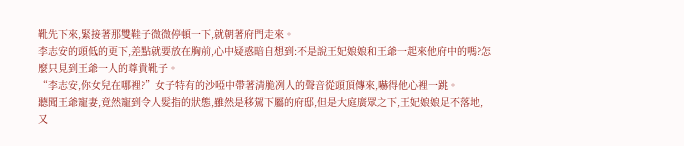靴先下來,緊接著那雙鞋子微微停頓一下,就朝著府門走來。
李志安的頭低的更下,差點就要放在胸前,心中疑惑暗自想到:不是說王妃娘娘和王爺一起來他府中的嗎?怎麼只見到王爺一人的尊貴靴子。
“李志安,你女兒在哪裡?”女子特有的沙啞中帶著清脆冽人的聲音從頭頂傳來,嚇得他心裡一跳。
聽聞王爺寵妻,竟然寵到令人髮指的狀態,雖然是移駕下屬的府邸,但是大庭廣眾之下,王妃娘娘足不落地,又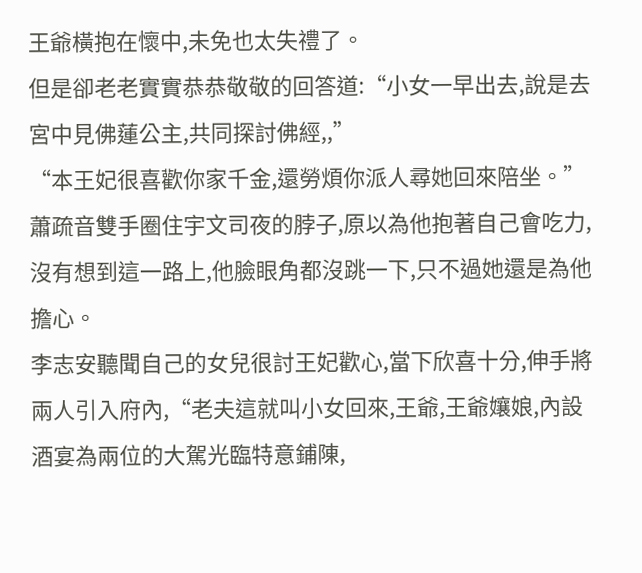王爺橫抱在懷中,未免也太失禮了。
但是卻老老實實恭恭敬敬的回答道:“小女一早出去,說是去宮中見佛蓮公主,共同探討佛經,,”
“本王妃很喜歡你家千金,還勞煩你派人尋她回來陪坐。”蕭疏音雙手圈住宇文司夜的脖子,原以為他抱著自己會吃力,沒有想到這一路上,他臉眼角都沒跳一下,只不過她還是為他擔心。
李志安聽聞自己的女兒很討王妃歡心,當下欣喜十分,伸手將兩人引入府內,“老夫這就叫小女回來,王爺,王爺孃娘,內設酒宴為兩位的大駕光臨特意鋪陳,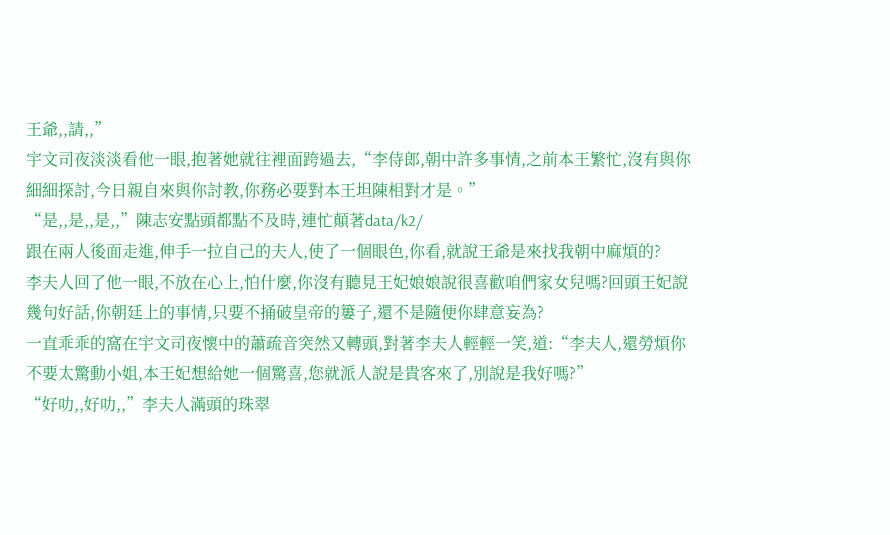王爺,,請,,”
宇文司夜淡淡看他一眼,抱著她就往裡面跨過去,“李侍郎,朝中許多事情,之前本王繁忙,沒有與你細細探討,今日親自來與你討教,你務必要對本王坦陳相對才是。”
“是,,是,,是,,”陳志安點頭都點不及時,連忙顛著data/k2/
跟在兩人後面走進,伸手一拉自己的夫人,使了一個眼色,你看,就說王爺是來找我朝中麻煩的?
李夫人回了他一眼,不放在心上,怕什麼,你沒有聽見王妃娘娘說很喜歡咱們家女兒嗎?回頭王妃說幾句好話,你朝廷上的事情,只要不捅破皇帝的簍子,還不是隨便你肆意妄為?
一直乖乖的窩在宇文司夜懷中的蕭疏音突然又轉頭,對著李夫人輕輕一笑,道:“李夫人,還勞煩你不要太驚動小姐,本王妃想給她一個驚喜,您就派人說是貴客來了,別說是我好嗎?”
“好叻,,好叻,,”李夫人滿頭的珠翠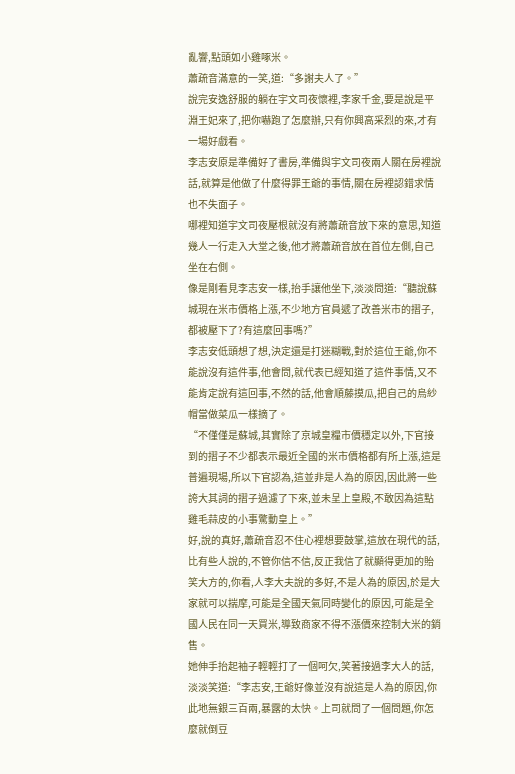亂響,點頭如小雞啄米。
蕭疏音滿意的一笑,道:“多謝夫人了。”
說完安逸舒服的躺在宇文司夜懷裡,李家千金,要是說是平淵王妃來了,把你嚇跑了怎麼辦,只有你興高采烈的來,才有一場好戲看。
李志安原是準備好了書房,準備與宇文司夜兩人關在房裡說話,就算是他做了什麼得罪王爺的事情,關在房裡認錯求情也不失面子。
哪裡知道宇文司夜壓根就沒有將蕭疏音放下來的意思,知道幾人一行走入大堂之後,他才將蕭疏音放在首位左側,自己坐在右側。
像是剛看見李志安一樣,抬手讓他坐下,淡淡問道:“聽說蘇城現在米市價格上漲,不少地方官員遞了改善米市的摺子,都被壓下了?有這麼回事嗎?”
李志安低頭想了想,決定還是打迷糊戰,對於這位王爺,你不能說沒有這件事,他會問,就代表已經知道了這件事情,又不能肯定說有這回事,不然的話,他會順藤摸瓜,把自己的烏紗帽當做菜瓜一樣摘了。
“不僅僅是蘇城,其實除了京城皇糧市價穩定以外,下官接到的摺子不少都表示最近全國的米市價格都有所上漲,這是普遍現場,所以下官認為,這並非是人為的原因,因此將一些誇大其詞的摺子過濾了下來,並未呈上皇殿,不敢因為這點雞毛蒜皮的小事驚動皇上。”
好,說的真好,蕭疏音忍不住心裡想要鼓掌,這放在現代的話,比有些人說的,不管你信不信,反正我信了就顯得更加的貽笑大方的,你看,人李大夫說的多好,不是人為的原因,於是大家就可以揣摩,可能是全國天氣同時變化的原因,可能是全國人民在同一天買米,導致商家不得不漲價來控制大米的銷售。
她伸手抬起袖子輕輕打了一個呵欠,笑著接過李大人的話,淡淡笑道:“李志安,王爺好像並沒有說這是人為的原因,你此地無銀三百兩,暴露的太快。上司就問了一個問題,你怎麼就倒豆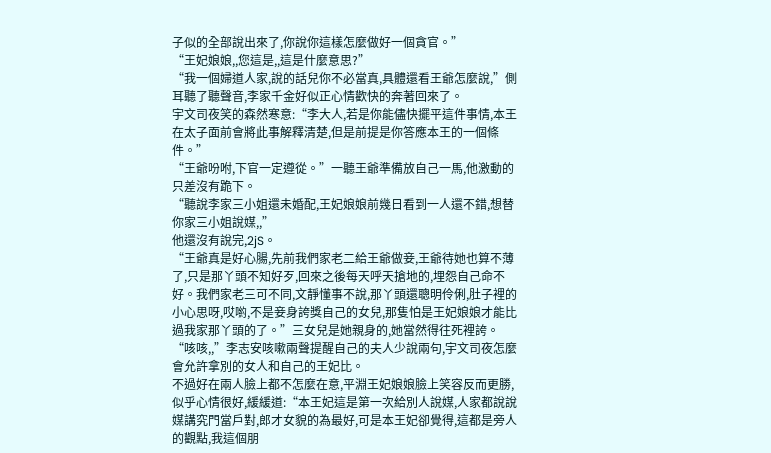子似的全部說出來了,你說你這樣怎麼做好一個貪官。”
“王妃娘娘,,您這是,,這是什麼意思?”
“我一個婦道人家,說的話兒你不必當真,具體還看王爺怎麼說,”側耳聽了聽聲音,李家千金好似正心情歡快的奔著回來了。
宇文司夜笑的森然寒意:“李大人,若是你能儘快擺平這件事情,本王在太子面前會將此事解釋清楚,但是前提是你答應本王的一個條件。”
“王爺吩咐,下官一定遵從。”一聽王爺準備放自己一馬,他激動的只差沒有跪下。
“聽說李家三小姐還未婚配,王妃娘娘前幾日看到一人還不錯,想替你家三小姐說媒,,”
他還沒有說完,2jS。
“王爺真是好心腸,先前我們家老二給王爺做妾,王爺待她也算不薄了,只是那丫頭不知好歹,回來之後每天呼天搶地的,埋怨自己命不好。我們家老三可不同,文靜懂事不說,那丫頭還聰明伶俐,肚子裡的小心思呀,哎喲,不是妾身誇獎自己的女兒,那隻怕是王妃娘娘才能比過我家那丫頭的了。”三女兒是她親身的,她當然得往死裡誇。
“咳咳,,”李志安咳嗽兩聲提醒自己的夫人少說兩句,宇文司夜怎麼會允許拿別的女人和自己的王妃比。
不過好在兩人臉上都不怎麼在意,平淵王妃娘娘臉上笑容反而更勝,似乎心情很好,緩緩道:“本王妃這是第一次給別人說媒,人家都說說媒講究門當戶對,郎才女貌的為最好,可是本王妃卻覺得,這都是旁人的觀點,我這個朋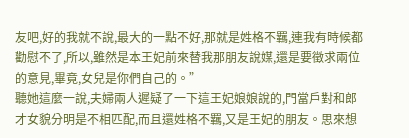友吧,好的我就不說,最大的一點不好,那就是姓格不羈,連我有時候都勸慰不了,所以,雖然是本王妃前來替我那朋友說媒,還是要徵求兩位的意見,畢竟,女兒是你們自己的。”
聽她這麼一說,夫婦兩人遲疑了一下這王妃娘娘說的,門當戶對和郎才女貌分明是不相匹配,而且還姓格不羈,又是王妃的朋友。思來想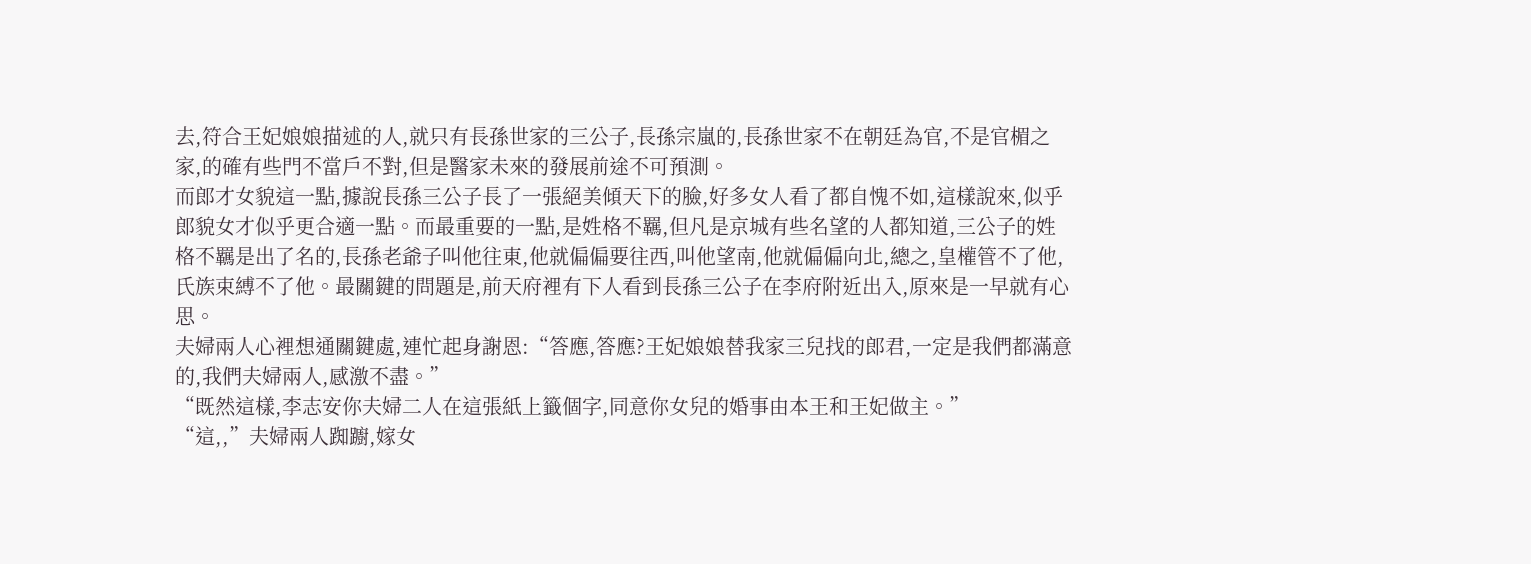去,符合王妃娘娘描述的人,就只有長孫世家的三公子,長孫宗嵐的,長孫世家不在朝廷為官,不是官楣之家,的確有些門不當戶不對,但是醫家未來的發展前途不可預測。
而郎才女貌這一點,據說長孫三公子長了一張絕美傾天下的臉,好多女人看了都自愧不如,這樣說來,似乎郎貌女才似乎更合適一點。而最重要的一點,是姓格不羈,但凡是京城有些名望的人都知道,三公子的姓格不羈是出了名的,長孫老爺子叫他往東,他就偏偏要往西,叫他望南,他就偏偏向北,總之,皇權管不了他,氏族束縛不了他。最關鍵的問題是,前天府裡有下人看到長孫三公子在李府附近出入,原來是一早就有心思。
夫婦兩人心裡想通關鍵處,連忙起身謝恩:“答應,答應?王妃娘娘替我家三兒找的郎君,一定是我們都滿意的,我們夫婦兩人,感激不盡。”
“既然這樣,李志安你夫婦二人在這張紙上籤個字,同意你女兒的婚事由本王和王妃做主。”
“這,,”夫婦兩人踟躕,嫁女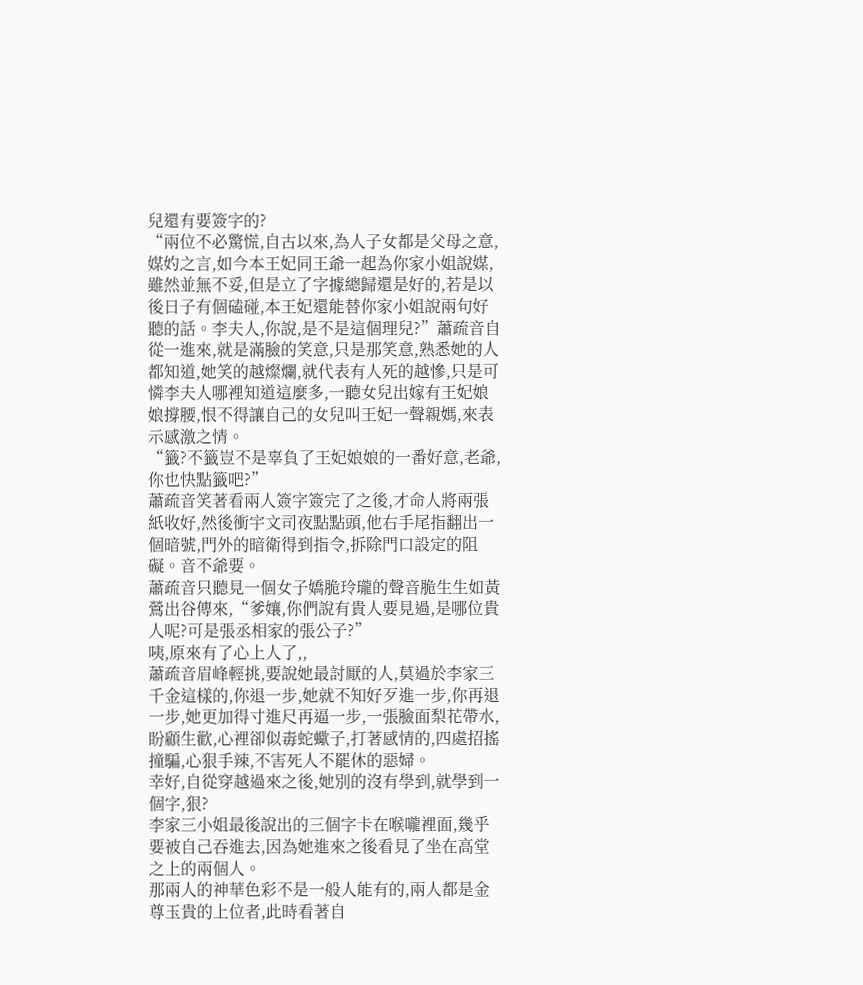兒還有要簽字的?
“兩位不必驚慌,自古以來,為人子女都是父母之意,媒妁之言,如今本王妃同王爺一起為你家小姐說媒,雖然並無不妥,但是立了字據總歸還是好的,若是以後日子有個磕碰,本王妃還能替你家小姐說兩句好聽的話。李夫人,你說,是不是這個理兒?”蕭疏音自從一進來,就是滿臉的笑意,只是那笑意,熟悉她的人都知道,她笑的越燦爛,就代表有人死的越慘,只是可憐李夫人哪裡知道這麼多,一聽女兒出嫁有王妃娘娘撐腰,恨不得讓自己的女兒叫王妃一聲親媽,來表示感激之情。
“籤?不籤豈不是辜負了王妃娘娘的一番好意,老爺,你也快點籤吧?”
蕭疏音笑著看兩人簽字簽完了之後,才命人將兩張紙收好,然後衝宇文司夜點點頭,他右手尾指翻出一個暗號,門外的暗衛得到指令,拆除門口設定的阻礙。音不爺要。
蕭疏音只聽見一個女子嬌脆玲瓏的聲音脆生生如黃鶯出谷傳來,“爹孃,你們說有貴人要見過,是哪位貴人呢?可是張丞相家的張公子?”
咦,原來有了心上人了,,
蕭疏音眉峰輕挑,要說她最討厭的人,莫過於李家三千金這樣的,你退一步,她就不知好歹進一步,你再退一步,她更加得寸進尺再逼一步,一張臉面梨花帶水,盼顧生歡,心裡卻似毒蛇蠍子,打著感情的,四處招搖撞騙,心狠手辣,不害死人不罷休的惡婦。
幸好,自從穿越過來之後,她別的沒有學到,就學到一個字,狠?
李家三小姐最後說出的三個字卡在喉嚨裡面,幾乎要被自己吞進去,因為她進來之後看見了坐在高堂之上的兩個人。
那兩人的神華色彩不是一般人能有的,兩人都是金尊玉貴的上位者,此時看著自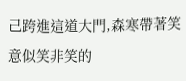己跨進這道大門,森寒帶著笑意似笑非笑的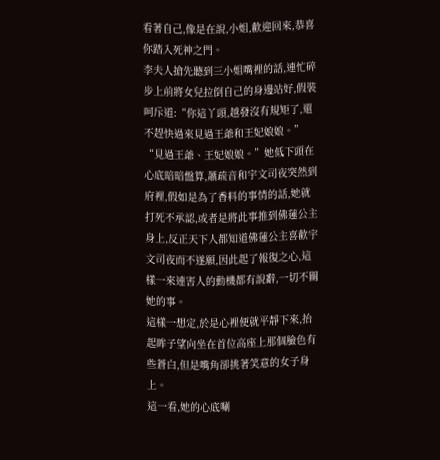看著自己,像是在說,小姐,歡迎回來,恭喜你踏入死神之門。
李夫人搶先聽到三小姐嘴裡的話,連忙碎步上前將女兒拉倒自己的身邊站好,假裝呵斥道:“你這丫頭,越發沒有規矩了,還不趕快過來見過王爺和王妃娘娘。”
“見過王爺、王妃娘娘。”她低下頭在心底暗暗盤算,蕭疏音和宇文司夜突然到府裡,假如是為了香料的事情的話,她就打死不承認,或者是將此事推到佛蓮公主身上,反正天下人都知道佛蓮公主喜歡宇文司夜而不遂願,因此起了報復之心,這樣一來連害人的動機都有說辭,一切不關她的事。
這樣一想定,於是心裡便就平靜下來,抬起眸子望向坐在首位高座上那個臉色有些蒼白,但是嘴角卻挑著笑意的女子身上。
這一看,她的心底唰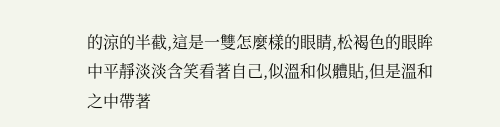的涼的半截,這是一雙怎麼樣的眼睛,松褐色的眼眸中平靜淡淡含笑看著自己,似溫和似體貼,但是溫和之中帶著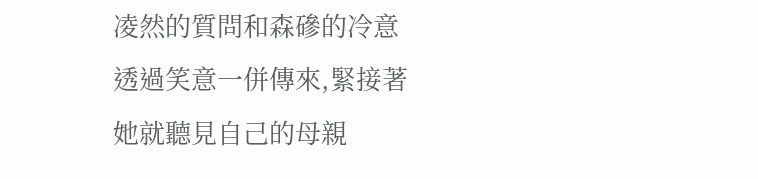凌然的質問和森磣的冷意透過笑意一併傳來,緊接著她就聽見自己的母親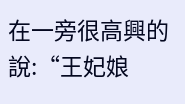在一旁很高興的說:“王妃娘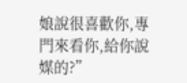娘說很喜歡你,專門來看你,給你說媒的?”